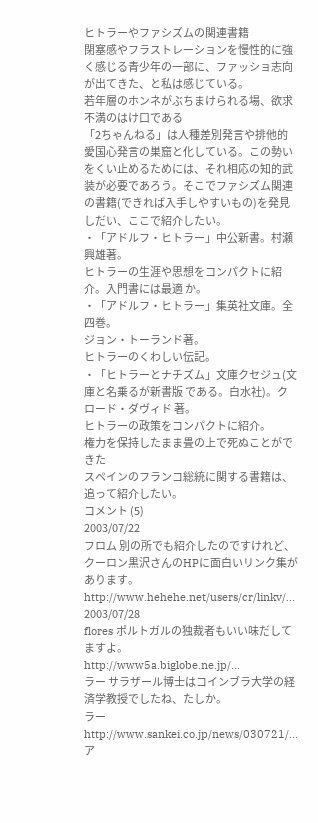ヒトラーやファシズムの関連書籍
閉塞感やフラストレーションを慢性的に強く感じる青少年の一部に、ファッショ志向が出てきた、と私は感じている。
若年層のホンネがぶちまけられる場、欲求不満のはけ口である
「2ちゃんねる」は人種差別発言や排他的愛国心発言の巣窟と化している。この勢いをくい止めるためには、それ相応の知的武装が必要であろう。そこでファシズム関連の書籍(できれば入手しやすいもの)を発見しだい、ここで紹介したい。
・「アドルフ・ヒトラー」中公新書。村瀬興雄著。
ヒトラーの生涯や思想をコンパクトに紹介。入門書には最適 か。
・「アドルフ・ヒトラー」集英社文庫。全四巻。
ジョン・トーランド著。
ヒトラーのくわしい伝記。
・「ヒトラーとナチズム」文庫クセジュ(文庫と名乗るが新書版 である。白水社)。クロード・ダヴィド 著。
ヒトラーの政策をコンパクトに紹介。
権力を保持したまま畳の上で死ぬことができた
スペインのフランコ総統に関する書籍は、追って紹介したい。
コメント (5)
2003/07/22
フロム 別の所でも紹介したのですけれど、クーロン黒沢さんのHPに面白いリンク集があります。http://www.hehehe.net/users/cr/linkv/...
2003/07/28
flores ポルトガルの独裁者もいい味だしてますよ。
http://www5a.biglobe.ne.jp/...
ラー サラザール博士はコインブラ大学の経済学教授でしたね、たしか。
ラー http://www.sankei.co.jp/news/030721/...
ア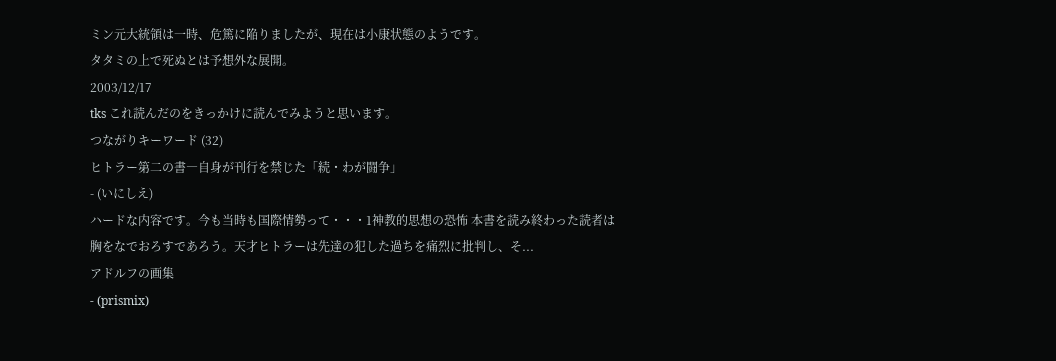ミン元大統領は一時、危篤に陥りましたが、現在は小康状態のようです。
タタミの上で死ぬとは予想外な展開。
2003/12/17
tks これ読んだのをきっかけに読んでみようと思います。
つながりキーワード (32)
ヒトラー第二の書―自身が刊行を禁じた「続・わが闘争」
- (いにしえ)
ハードな内容です。今も当時も国際情勢って・・・1神教的思想の恐怖 本書を読み終わった読者は胸をなでおろすであろう。天才ヒトラーは先達の犯した過ちを痛烈に批判し、そ...
アドルフの画集
- (prismix)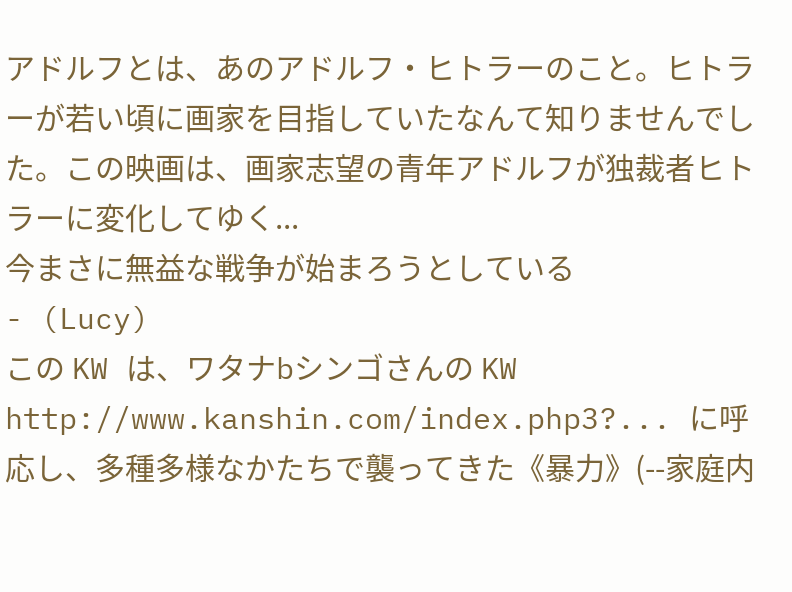アドルフとは、あのアドルフ・ヒトラーのこと。ヒトラーが若い頃に画家を目指していたなんて知りませんでした。この映画は、画家志望の青年アドルフが独裁者ヒトラーに変化してゆく...
今まさに無益な戦争が始まろうとしている
- (Lucy)
この KW は、ワタナbシンゴさんの KW http://www.kanshin.com/index.php3?... に呼応し、多種多様なかたちで襲ってきた《暴力》(--家庭内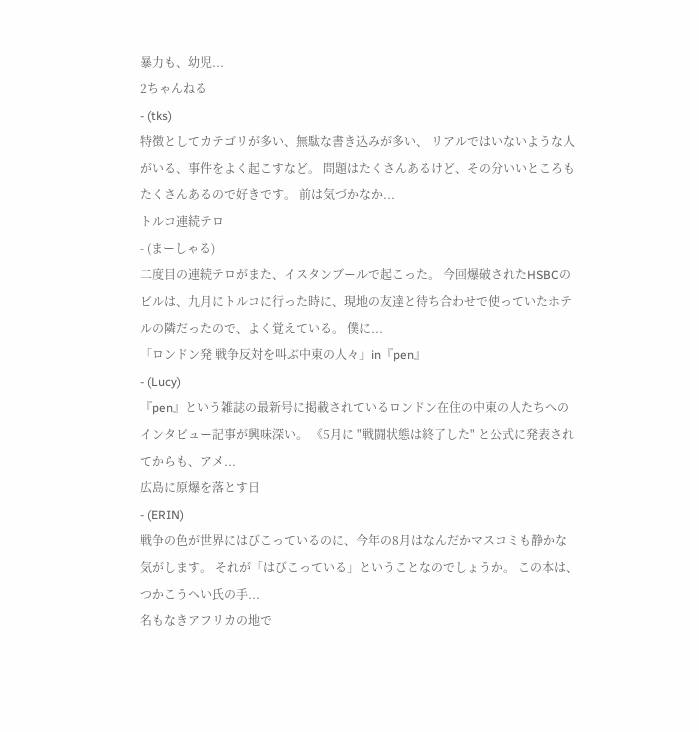暴力も、幼児...
2ちゃんねる
- (tks)
特徴としてカテゴリが多い、無駄な書き込みが多い、 リアルではいないような人がいる、事件をよく起こすなど。 問題はたくさんあるけど、その分いいところもたくさんあるので好きです。 前は気づかなか...
トルコ連続テロ
- (まーしゃる)
二度目の連続テロがまた、イスタンブールで起こった。 今回爆破されたHSBCのビルは、九月にトルコに行った時に、現地の友達と待ち合わせで使っていたホテルの隣だったので、よく覚えている。 僕に...
「ロンドン発 戦争反対を叫ぶ中東の人々」in『pen』
- (Lucy)
『pen』という雑誌の最新号に掲載されているロンドン在住の中東の人たちへのインタビュー記事が興味深い。 《5月に "戦闘状態は終了した" と公式に発表されてからも、アメ...
広島に原爆を落とす日
- (ERIN)
戦争の色が世界にはびこっているのに、今年の8月はなんだかマスコミも静かな気がします。 それが「はびこっている」ということなのでしょうか。 この本は、つかこうへい氏の手...
名もなきアフリカの地で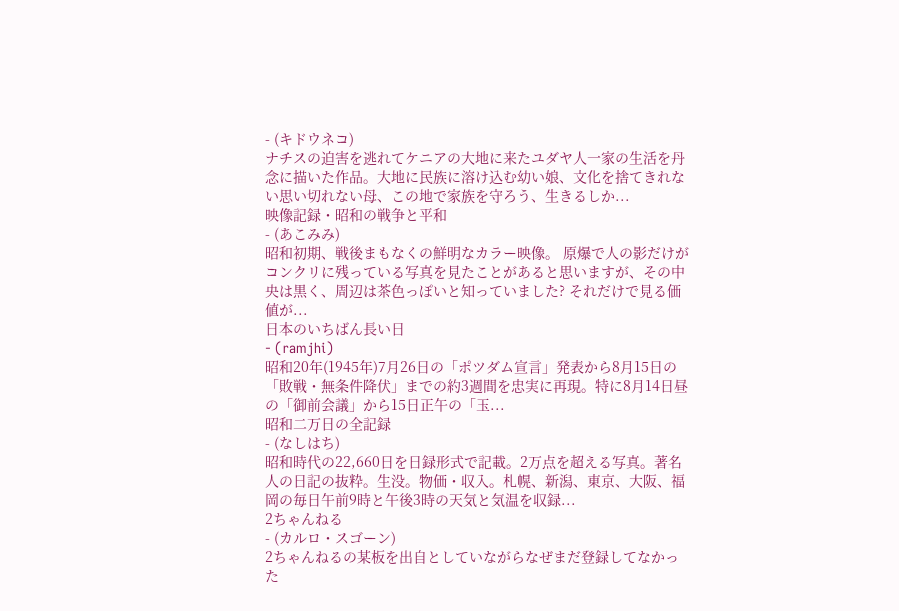- (キドウネコ)
ナチスの迫害を逃れてケニアの大地に来たユダヤ人一家の生活を丹念に描いた作品。大地に民族に溶け込む幼い娘、文化を捨てきれない思い切れない母、この地で家族を守ろう、生きるしか...
映像記録・昭和の戦争と平和
- (あこみみ)
昭和初期、戦後まもなくの鮮明なカラー映像。 原爆で人の影だけがコンクリに残っている写真を見たことがあると思いますが、その中央は黒く、周辺は茶色っぽいと知っていました? それだけで見る価値が...
日本のいちばん長い日
- (ramjhi)
昭和20年(1945年)7月26日の「ポツダム宣言」発表から8月15日の「敗戦・無条件降伏」までの約3週間を忠実に再現。特に8月14日昼の「御前会議」から15日正午の「玉...
昭和二万日の全記録
- (なしはち)
昭和時代の22,660日を日録形式で記載。2万点を超える写真。著名人の日記の抜粋。生没。物価・収入。札幌、新潟、東京、大阪、福岡の毎日午前9時と午後3時の天気と気温を収録...
2ちゃんねる
- (カルロ・スゴーン)
2ちゃんねるの某板を出自としていながらなぜまだ登録してなかった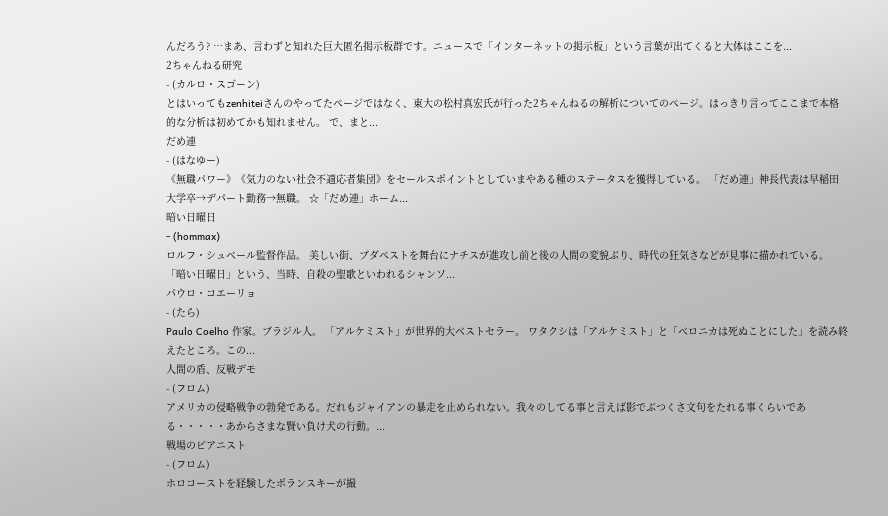んだろう? …まあ、言わずと知れた巨大匿名掲示板群です。ニュースで「インターネットの掲示板」という言葉が出てくると大体はここを...
2ちゃんねる研究
- (カルロ・スゴーン)
とはいってもzenhiteiさんのやってたページではなく、東大の松村真宏氏が行った2ちゃんねるの解析についてのページ。はっきり言ってここまで本格的な分析は初めてかも知れません。 で、まと...
だめ連
- (はなゆー)
《無職パワー》《気力のない社会不適応者集団》をセールスポイントとしていまやある種のステータスを獲得している。 「だめ連」神長代表は早稲田大学卒→デパート勤務→無職。 ☆「だめ連」ホーム...
暗い日曜日
- (hommax)
ロルフ・シュベール監督作品。 美しい街、ブダペストを舞台にナチスが進攻し前と後の人間の変貌ぶり、時代の狂気さなどが見事に描かれている。「暗い日曜日」という、当時、自殺の聖歌といわれるシャンソ...
パウロ・コエーリョ
- (たら)
Paulo Coelho 作家。ブラジル人。 「アルケミスト」が世界的大ベストセラー。 ワタクシは「アルケミスト」と「ベロニカは死ぬことにした」を読み終えたところ。この...
人間の盾、反戦デモ
- (フロム)
アメリカの侵略戦争の勃発である。だれもジャイアンの暴走を止められない。我々のしてる事と言えば影でぶつくさ文句をたれる事くらいである・・・・・あからさまな賢い負け犬の行動。...
戦場のピアニスト
- (フロム)
ホロコーストを経験したポランスキーが撮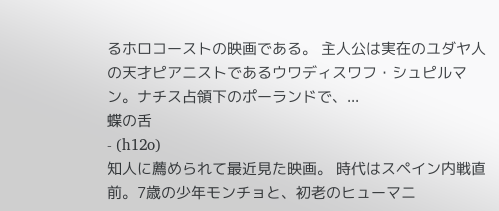るホロコーストの映画である。 主人公は実在のユダヤ人の天才ピアニストであるウワディスワフ・シュピルマン。ナチス占領下のポーランドで、...
蝶の舌
- (h12o)
知人に薦められて最近見た映画。 時代はスペイン内戦直前。7歳の少年モンチョと、初老のヒューマニ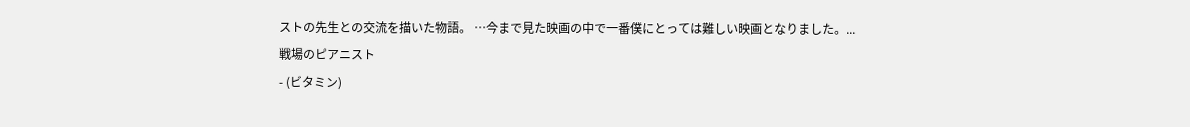ストの先生との交流を描いた物語。 …今まで見た映画の中で一番僕にとっては難しい映画となりました。...
戦場のピアニスト
- (ビタミン)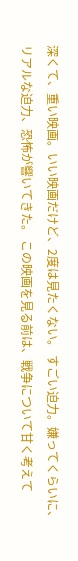深くて、重い映画。いい映画だけど、2度は見たくない。 すごい迫力。嫌ってくらいに、リアルな迫力、恐怖が響いてきた。 この映画を見る前は、戦争について甘く考えて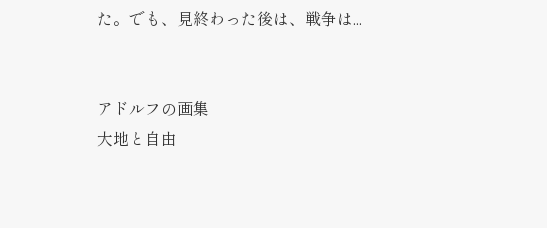た。でも、見終わった後は、戦争は...


アドルフの画集
大地と自由